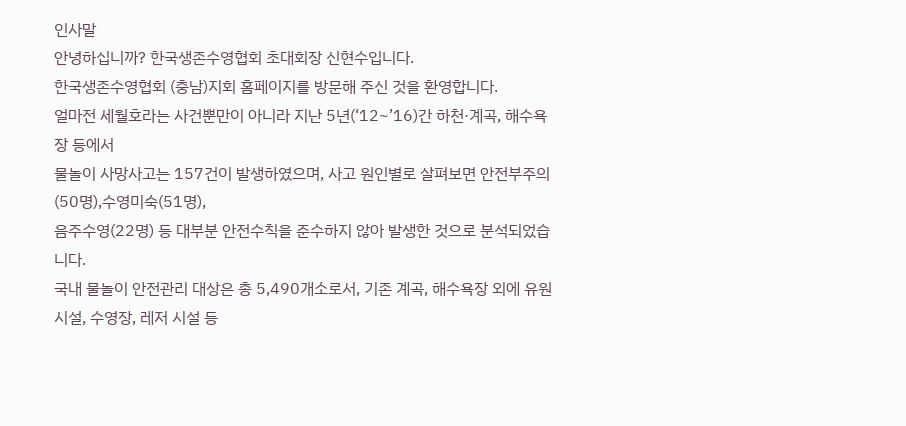인사말
안녕하십니까? 한국생존수영협회 초대회장 신현수입니다.
한국생존수영협회 (충남)지회 홈페이지를 방문해 주신 것을 환영합니다.
얼마전 세월호라는 사건뿐만이 아니라 지난 5년(‘12~’16)간 하천·계곡, 해수욕장 등에서
물놀이 사망사고는 157건이 발생하였으며, 사고 원인별로 살펴보면 안전부주의(50명),수영미숙(51명),
음주수영(22명) 등 대부분 안전수칙을 준수하지 않아 발생한 것으로 분석되었습니다.
국내 물놀이 안전관리 대상은 총 5,490개소로서, 기존 계곡, 해수욕장 외에 유원시설, 수영장, 레저 시설 등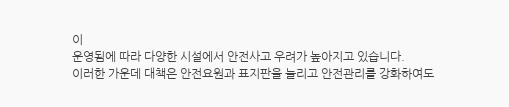이
운영됨에 따라 다양한 시설에서 안전사고 우려가 높아지고 있습니다.
이러한 가운데 대책은 안전요원과 표지판을 늘리고 안전관리를 강화하여도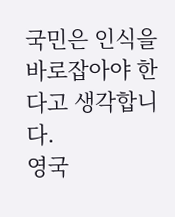국민은 인식을
바로잡아야 한다고 생각합니다.
영국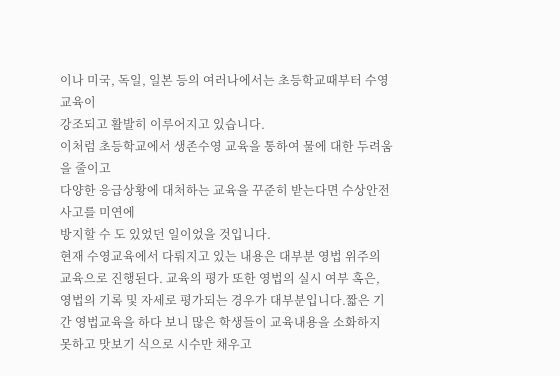이나 미국, 독일, 일본 등의 여러나에서는 초등학교때부터 수영교육이
강조되고 활발히 이루어지고 있습니다.
이처럼 초등학교에서 생존수영 교육을 통하여 물에 대한 두려움을 줄이고
다양한 응급상황에 대처하는 교육을 꾸준히 받는다면 수상안전사고를 미연에
방지할 수 도 있었던 일이었을 것입니다.
현재 수영교육에서 다뤄지고 있는 내용은 대부분 영법 위주의 교육으로 진행된다. 교육의 평가 또한 영법의 실시 여부 혹은,
영법의 기록 및 자세로 평가되는 경우가 대부분입니다.짧은 기간 영법교육을 하다 보니 많은 학생들이 교육내용을 소화하지 못하고 맛보기 식으로 시수만 채우고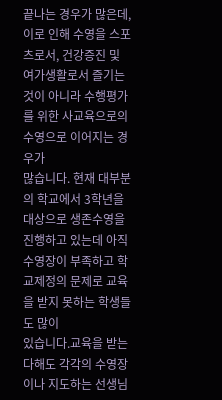끝나는 경우가 많은데, 이로 인해 수영을 스포츠로서, 건강증진 및 여가생활로서 즐기는 것이 아니라 수행평가를 위한 사교육으로의 수영으로 이어지는 경우가
많습니다. 현재 대부분의 학교에서 3학년을 대상으로 생존수영을 진행하고 있는데 아직 수영장이 부족하고 학교제정의 문제로 교육을 받지 못하는 학생들도 많이
있습니다.교육을 받는다해도 각각의 수영장이나 지도하는 선생님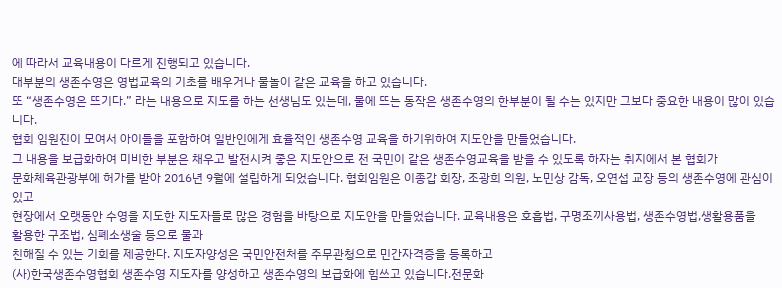에 따라서 교육내용이 다르게 진행되고 있습니다.
대부분의 생존수영은 영법교육의 기초를 배우거나 물놀이 같은 교육을 하고 있습니다.
또 “생존수영은 뜨기다.” 라는 내용으로 지도를 하는 선생님도 있는데, 물에 뜨는 동작은 생존수영의 한부분이 될 수는 있지만 그보다 중요한 내용이 많이 있습니다.
협회 임원진이 모여서 아이들을 포함하여 일반인에게 효율적인 생존수영 교육을 하기위하여 지도안을 만들었습니다.
그 내용을 보급화하여 미비한 부분은 채우고 발전시켜 좋은 지도안으로 전 국민이 같은 생존수영교육을 받을 수 있도록 하자는 취지에서 본 협회가
문화체육관광부에 허가를 받아 2016년 9월에 설립하게 되었습니다. 협회임원은 이종갑 회장, 조광희 의원, 노민상 감독, 오연섭 교장 등의 생존수영에 관심이 있고
현장에서 오랫동안 수영을 지도한 지도자들로 많은 경험을 바탕으로 지도안을 만들었습니다. 교육내용은 호흡법, 구명조끼사용법, 생존수영법,생활용품을
활용한 구조법, 심폐소생술 등으로 물과
친해질 수 있는 기회를 제공한다. 지도자양성은 국민안전처를 주무관청으로 민간자격증을 등록하고
(사)한국생존수영협회 생존수영 지도자를 양성하고 생존수영의 보급화에 힘쓰고 있습니다.전문화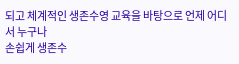되고 체계적인 생존수영 교육을 바탕으로 언제 어디서 누구나
손쉽게 생존수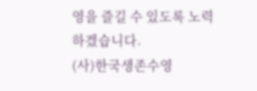영을 즐길 수 있도록 노력하겠습니다.
(사)한국생존수영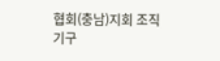협회(충남)지회 조직기구